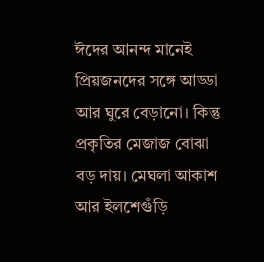ঈদের আনন্দ মানেই প্রিয়জনদের সঙ্গে আড্ডা আর ঘুরে বেড়ানো। কিন্তু প্রকৃতির মেজাজ বোঝা বড় দায়। মেঘলা আকাশ আর ইলশেগুঁড়ি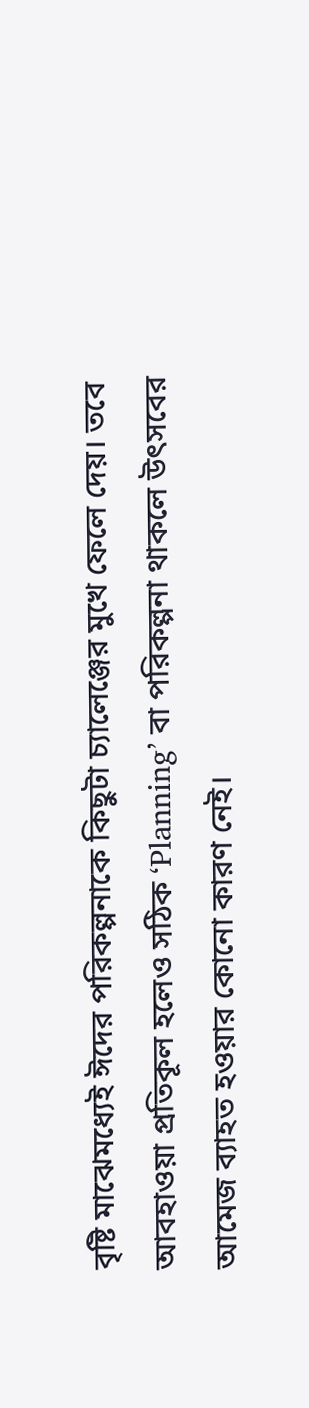বৃষ্টি মাঝেমধ্যেই ঈদের পরিকল্পনাকে কিছুটা চ্যালেঞ্জের মুখে ফেলে দেয়। তবে আবহাওয়া প্রতিকূল হলেও সঠিক ‘Planning’ বা পরিকল্পনা থাকলে উৎসবের আমেজ ব্যাহত হওয়ার কোনো কারণ নেই।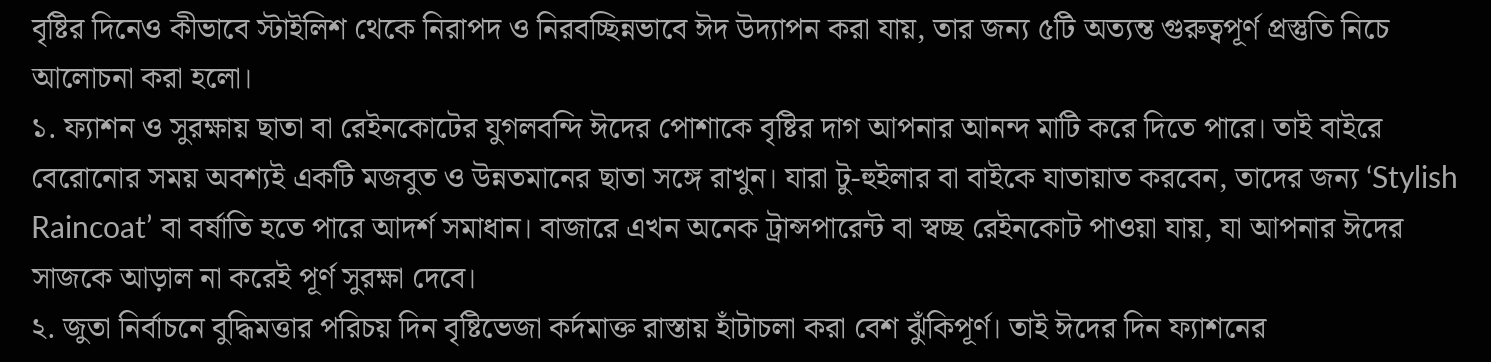বৃষ্টির দিনেও কীভাবে স্টাইলিশ থেকে নিরাপদ ও নিরবচ্ছিন্নভাবে ঈদ উদ্যাপন করা যায়, তার জন্য ৫টি অত্যন্ত গুরুত্বপূর্ণ প্রস্তুতি নিচে আলোচনা করা হলো।
১. ফ্যাশন ও সুরক্ষায় ছাতা বা রেইনকোটের যুগলবন্দি ঈদের পোশাকে বৃষ্টির দাগ আপনার আনন্দ মাটি করে দিতে পারে। তাই বাইরে বেরোনোর সময় অবশ্যই একটি মজবুত ও উন্নতমানের ছাতা সঙ্গে রাখুন। যারা টু-হুইলার বা বাইকে যাতায়াত করবেন, তাদের জন্য ‘Stylish Raincoat’ বা বর্ষাতি হতে পারে আদর্শ সমাধান। বাজারে এখন অনেক ট্রান্সপারেন্ট বা স্বচ্ছ রেইনকোট পাওয়া যায়, যা আপনার ঈদের সাজকে আড়াল না করেই পূর্ণ সুরক্ষা দেবে।
২. জুতা নির্বাচনে বুদ্ধিমত্তার পরিচয় দিন বৃষ্টিভেজা কর্দমাক্ত রাস্তায় হাঁটাচলা করা বেশ ঝুঁকিপূর্ণ। তাই ঈদের দিন ফ্যাশনের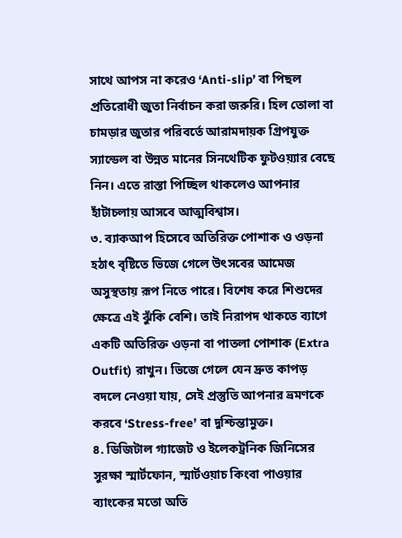সাথে আপস না করেও ‘Anti-slip’ বা পিছল প্রতিরোধী জুতা নির্বাচন করা জরুরি। হিল তোলা বা চামড়ার জুতার পরিবর্তে আরামদায়ক গ্রিপযুক্ত স্যান্ডেল বা উন্নত মানের সিনথেটিক ফুটওয়্যার বেছে নিন। এতে রাস্তা পিচ্ছিল থাকলেও আপনার হাঁটাচলায় আসবে আত্মবিশ্বাস।
৩. ব্যাকআপ হিসেবে অতিরিক্ত পোশাক ও ওড়না হঠাৎ বৃষ্টিতে ভিজে গেলে উৎসবের আমেজ অসুস্থতায় রূপ নিতে পারে। বিশেষ করে শিশুদের ক্ষেত্রে এই ঝুঁকি বেশি। তাই নিরাপদ থাকতে ব্যাগে একটি অতিরিক্ত ওড়না বা পাতলা পোশাক (Extra Outfit) রাখুন। ভিজে গেলে যেন দ্রুত কাপড় বদলে নেওয়া যায়, সেই প্রস্তুতি আপনার ভ্রমণকে করবে ‘Stress-free’ বা দুশ্চিন্তামুক্ত।
৪. ডিজিটাল গ্যাজেট ও ইলেকট্রনিক জিনিসের সুরক্ষা স্মার্টফোন, স্মার্টওয়াচ কিংবা পাওয়ার ব্যাংকের মতো অতি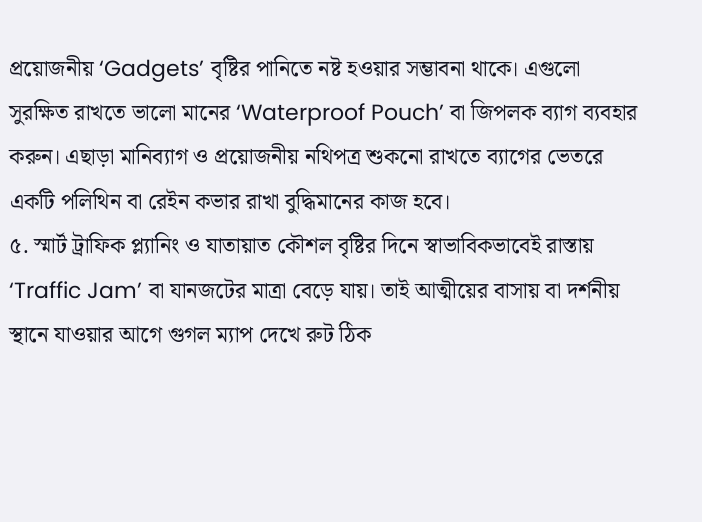প্রয়োজনীয় ‘Gadgets’ বৃষ্টির পানিতে নষ্ট হওয়ার সম্ভাবনা থাকে। এগুলো সুরক্ষিত রাখতে ভালো মানের ‘Waterproof Pouch’ বা জিপলক ব্যাগ ব্যবহার করুন। এছাড়া মানিব্যাগ ও প্রয়োজনীয় নথিপত্র শুকনো রাখতে ব্যাগের ভেতরে একটি পলিথিন বা রেইন কভার রাখা বুদ্ধিমানের কাজ হবে।
৫. স্মার্ট ট্রাফিক প্ল্যানিং ও যাতায়াত কৌশল বৃষ্টির দিনে স্বাভাবিকভাবেই রাস্তায় ‘Traffic Jam’ বা যানজটের মাত্রা বেড়ে যায়। তাই আত্মীয়ের বাসায় বা দর্শনীয় স্থানে যাওয়ার আগে গুগল ম্যাপ দেখে রুট ঠিক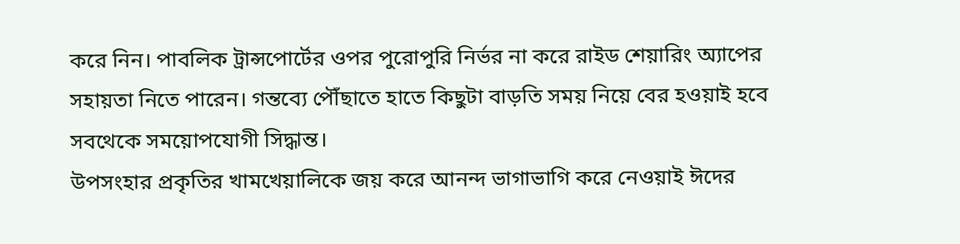করে নিন। পাবলিক ট্রান্সপোর্টের ওপর পুরোপুরি নির্ভর না করে রাইড শেয়ারিং অ্যাপের সহায়তা নিতে পারেন। গন্তব্যে পৌঁছাতে হাতে কিছুটা বাড়তি সময় নিয়ে বের হওয়াই হবে সবথেকে সময়োপযোগী সিদ্ধান্ত।
উপসংহার প্রকৃতির খামখেয়ালিকে জয় করে আনন্দ ভাগাভাগি করে নেওয়াই ঈদের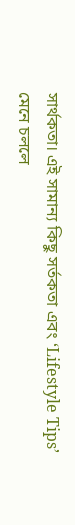সার্থকতা। এই সামান্য কিছু সর্তকতা এবং ‘Lifestyle Tips’ মেনে চললে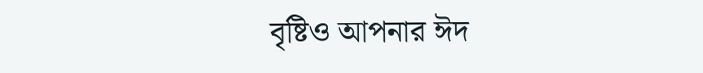বৃষ্টিও আপনার ঈদ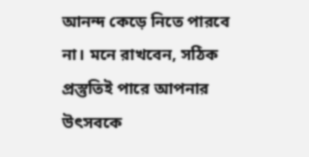আনন্দ কেড়ে নিতে পারবে না। মনে রাখবেন, সঠিক প্রস্তুতিই পারে আপনার উৎসবকে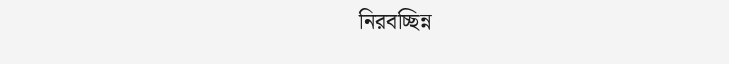নিরবচ্ছিন্ন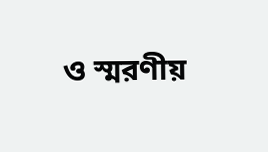ও স্মরণীয়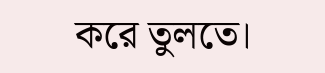করে তুলতে।